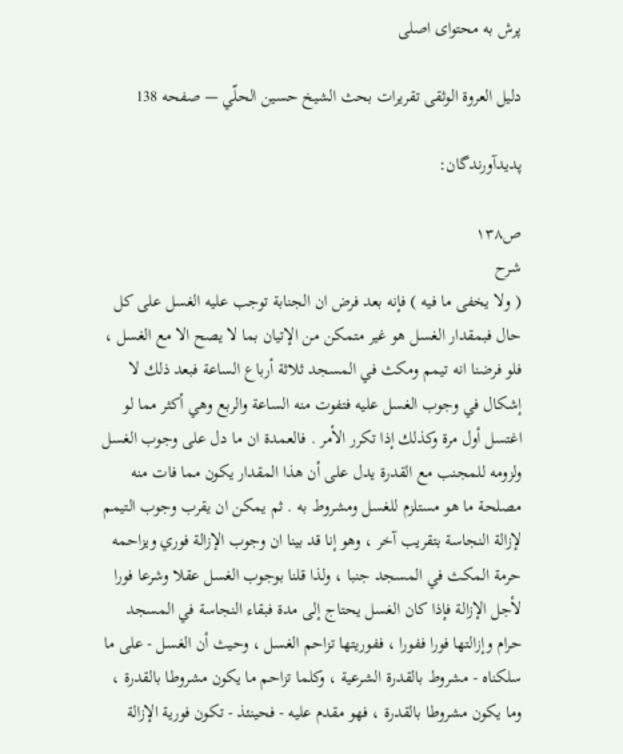پرش به محتوای اصلی

دليل العروة الوثقى تقريرات بحث الشيخ حسين الحلّي — صفحه 138

پدیدآورندگان:

ص۱۳۸
شرح
( ولا يخفى ما فيه ) فإنه بعد فرض ان الجنابة توجب عليه الغسل على كل حال فبمقدار الغسل هو غير متمكن من الإتيان بما لا يصح الا مع الغسل ، فلو فرضنا انه تيمم ومكث في المسجد ثلاثة أرباع الساعة فبعد ذلك لا إشكال في وجوب الغسل عليه فتفوت منه الساعة والربع وهي أكثر مما لو اغتسل أول مرة وكذلك إذا تكرر الأمر . فالعمدة ان ما دل على وجوب الغسل ولزومه للمجنب مع القدرة يدل على أن هذا المقدار يكون مما فات منه مصلحة ما هو مستلزم للغسل ومشروط به . ثم يمكن ان يقرب وجوب التيمم لإزالة النجاسة بتقريب آخر ، وهو إنا قد بينا ان وجوب الإزالة فوري ويزاحمه حرمة المكث في المسجد جنبا ، ولذا قلنا بوجوب الغسل عقلا وشرعا فورا لأجل الإزالة فإذا كان الغسل يحتاج إلى مدة فبقاء النجاسة في المسجد حرام وإزالتها فورا ففورا ، ففوريتها تزاحم الغسل ، وحيث أن الغسل - على ما سلكناه - مشروط بالقدرة الشرعية ، وكلما تزاحم ما يكون مشروطا بالقدرة ، وما يكون مشروطا بالقدرة ، فهو مقدم عليه - فحينئذ - تكون فورية الإزالة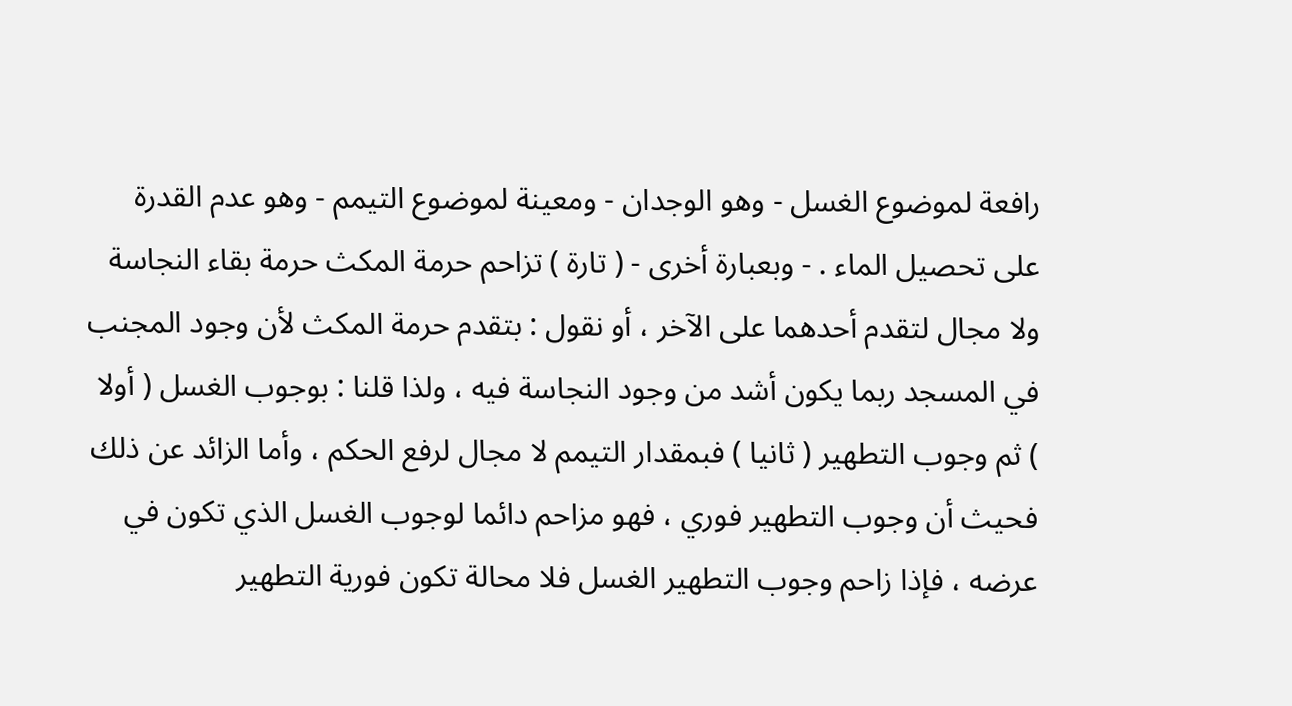رافعة لموضوع الغسل - وهو الوجدان - ومعينة لموضوع التيمم - وهو عدم القدرة على تحصيل الماء . - وبعبارة أخرى - ( تارة ) تزاحم حرمة المكث حرمة بقاء النجاسة ولا مجال لتقدم أحدهما على الآخر ، أو نقول : بتقدم حرمة المكث لأن وجود المجنب في المسجد ربما يكون أشد من وجود النجاسة فيه ، ولذا قلنا : بوجوب الغسل ( أولا ) ثم وجوب التطهير ( ثانيا ) فبمقدار التيمم لا مجال لرفع الحكم ، وأما الزائد عن ذلك فحيث أن وجوب التطهير فوري ، فهو مزاحم دائما لوجوب الغسل الذي تكون في عرضه ، فإذا زاحم وجوب التطهير الغسل فلا محالة تكون فورية التطهير